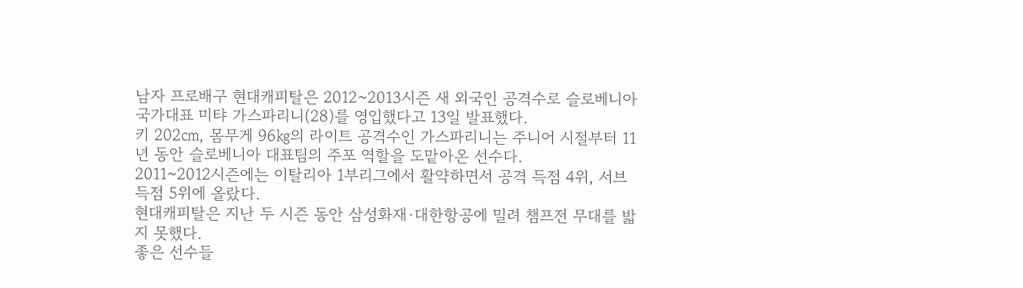남자 프로배구 현대캐피탈은 2012~2013시즌 새 외국인 공격수로 슬로베니아 국가대표 미탸 가스파리니(28)를 영입했다고 13일 발표했다.
키 202㎝, 몸무게 96㎏의 라이트 공격수인 가스파리니는 주니어 시절부터 11년 동안 슬로베니아 대표팀의 주포 역할을 도맡아온 선수다.
2011~2012시즌에는 이탈리아 1부리그에서 활약하면서 공격 득점 4위, 서브 득점 5위에 올랐다.
현대캐피탈은 지난 두 시즌 동안 삼성화재·대한항공에 밀려 챔프전 무대를 밟지 못했다.
좋은 선수들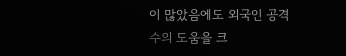이 많았음에도 외국인 공격수의 도움을 크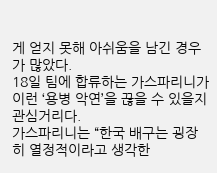게 얻지 못해 아쉬움을 남긴 경우가 많았다.
18일 팀에 합류하는 가스파리니가 이런 ‘용병 악연’을 끊을 수 있을지 관심거리다.
가스파리니는 “한국 배구는 굉장히 열정적이라고 생각한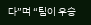다”며 “팀이 우승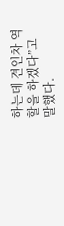하는데 견인차 역할을 하겠다”고 말했다.